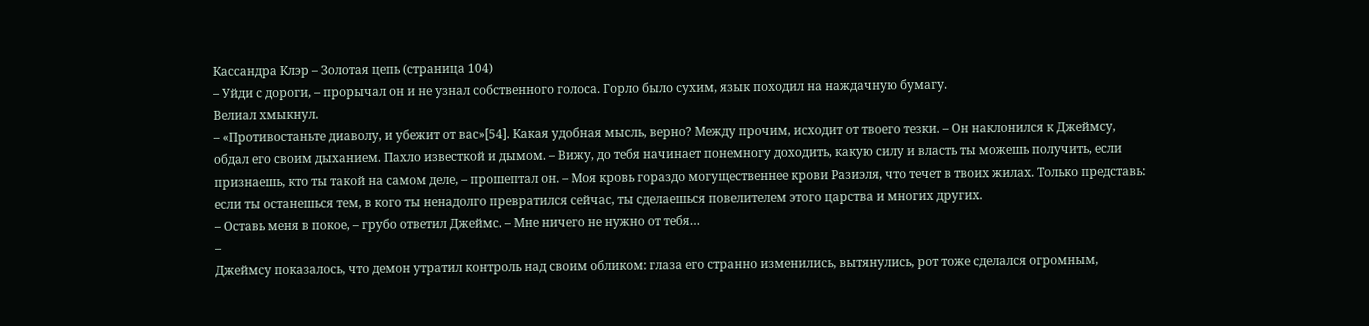Кассандра Клэр – Золотая цепь (страница 104)
– Уйди с дороги, – прорычал он и не узнал собственного голоса. Горло было сухим, язык походил на наждачную бумагу.
Велиал хмыкнул.
– «Противостаньте диаволу, и убежит от вас»[54]. Какая удобная мысль, верно? Между прочим, исходит от твоего тезки. – Он наклонился к Джеймсу, обдал его своим дыханием. Пахло известкой и дымом. – Вижу, до тебя начинает понемногу доходить, какую силу и власть ты можешь получить, если признаешь, кто ты такой на самом деле, – прошептал он. – Моя кровь гораздо могущественнее крови Разиэля, что течет в твоих жилах. Только представь: если ты останешься тем, в кого ты ненадолго превратился сейчас, ты сделаешься повелителем этого царства и многих других.
– Оставь меня в покое, – грубо ответил Джеймс. – Мне ничего не нужно от тебя…
–
Джеймсу показалось, что демон утратил контроль над своим обликом: глаза его странно изменились, вытянулись, рот тоже сделался огромным,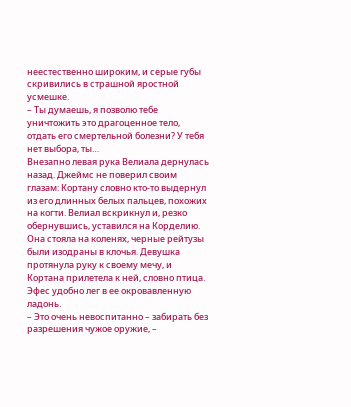неестественно широким, и серые губы скривились в страшной яростной усмешке.
– Ты думаешь, я позволю тебе уничтожить это драгоценное тело, отдать его смертельной болезни? У тебя нет выбора, ты…
Внезапно левая рука Велиала дернулась назад. Джеймс не поверил своим глазам: Кортану словно кто-то выдернул из его длинных белых пальцев, похожих на когти. Велиал вскрикнул и, резко обернувшись, уставился на Корделию. Она стояла на коленях, черные рейтузы были изодраны в клочья. Девушка протянула руку к своему мечу, и Кортана прилетела к ней, словно птица. Эфес удобно лег в ее окровавленную ладонь.
– Это очень невоспитанно – забирать без разрешения чужое оружие, –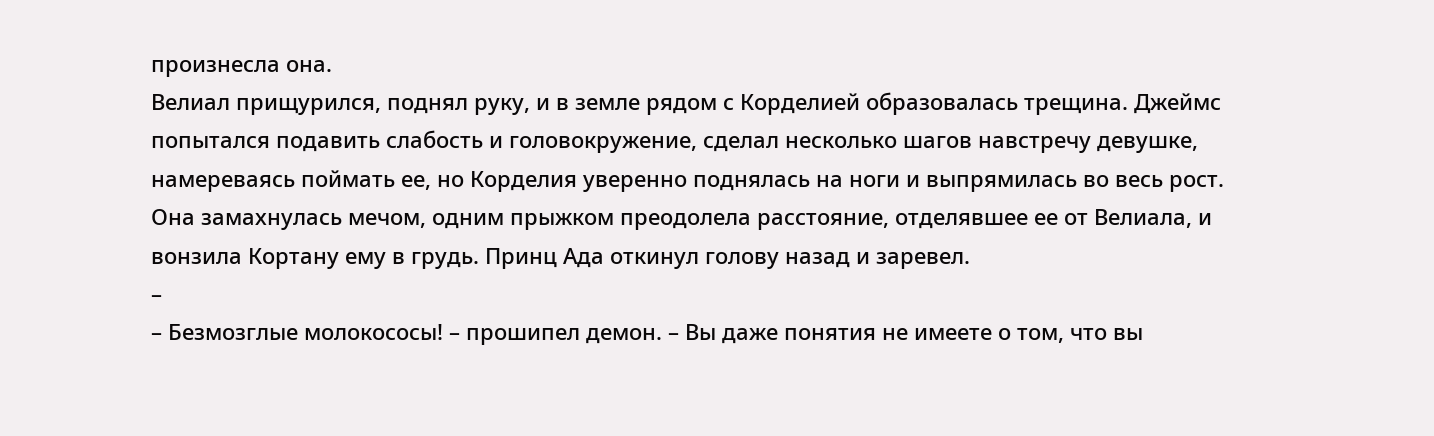произнесла она.
Велиал прищурился, поднял руку, и в земле рядом с Корделией образовалась трещина. Джеймс попытался подавить слабость и головокружение, сделал несколько шагов навстречу девушке, намереваясь поймать ее, но Корделия уверенно поднялась на ноги и выпрямилась во весь рост. Она замахнулась мечом, одним прыжком преодолела расстояние, отделявшее ее от Велиала, и вонзила Кортану ему в грудь. Принц Ада откинул голову назад и заревел.
–
– Безмозглые молокососы! – прошипел демон. – Вы даже понятия не имеете о том, что вы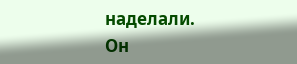наделали.
Он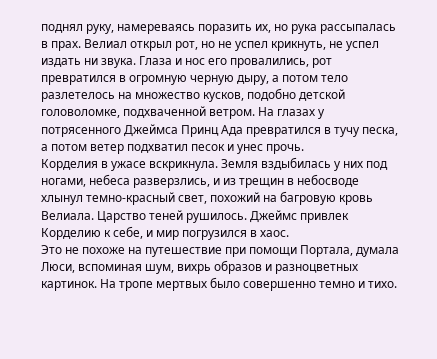поднял руку, намереваясь поразить их, но рука рассыпалась в прах. Велиал открыл рот, но не успел крикнуть, не успел издать ни звука. Глаза и нос его провалились, рот превратился в огромную черную дыру, а потом тело разлетелось на множество кусков, подобно детской головоломке, подхваченной ветром. На глазах у потрясенного Джеймса Принц Ада превратился в тучу песка, а потом ветер подхватил песок и унес прочь.
Корделия в ужасе вскрикнула. Земля вздыбилась у них под ногами, небеса разверзлись, и из трещин в небосводе хлынул темно-красный свет, похожий на багровую кровь Велиала. Царство теней рушилось. Джеймс привлек Корделию к себе, и мир погрузился в хаос.
Это не похоже на путешествие при помощи Портала, думала Люси, вспоминая шум, вихрь образов и разноцветных картинок. На тропе мертвых было совершенно темно и тихо.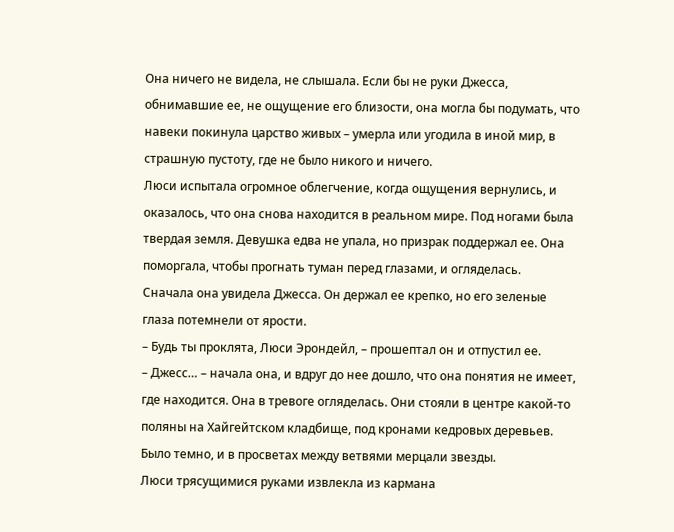Она ничего не видела, не слышала. Если бы не руки Джесса, обнимавшие ее, не ощущение его близости, она могла бы подумать, что навеки покинула царство живых – умерла или угодила в иной мир, в страшную пустоту, где не было никого и ничего.
Люси испытала огромное облегчение, когда ощущения вернулись, и оказалось, что она снова находится в реальном мире. Под ногами была твердая земля. Девушка едва не упала, но призрак поддержал ее. Она поморгала, чтобы прогнать туман перед глазами, и огляделась.
Сначала она увидела Джесса. Он держал ее крепко, но его зеленые глаза потемнели от ярости.
– Будь ты проклята, Люси Эрондейл, – прошептал он и отпустил ее.
– Джесс… – начала она, и вдруг до нее дошло, что она понятия не имеет, где находится. Она в тревоге огляделась. Они стояли в центре какой-то поляны на Хайгейтском кладбище, под кронами кедровых деревьев. Было темно, и в просветах между ветвями мерцали звезды.
Люси трясущимися руками извлекла из кармана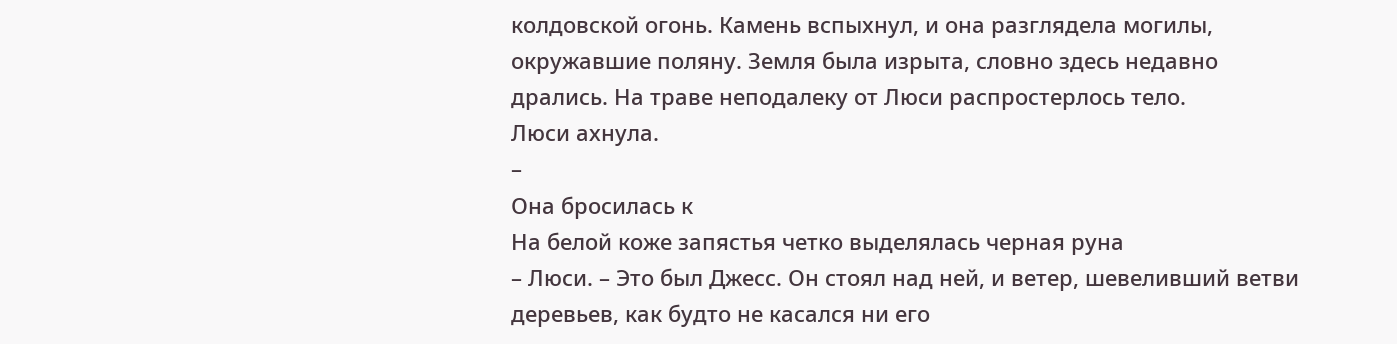колдовской огонь. Камень вспыхнул, и она разглядела могилы, окружавшие поляну. Земля была изрыта, словно здесь недавно дрались. На траве неподалеку от Люси распростерлось тело.
Люси ахнула.
–
Она бросилась к
На белой коже запястья четко выделялась черная руна
– Люси. – Это был Джесс. Он стоял над ней, и ветер, шевеливший ветви деревьев, как будто не касался ни его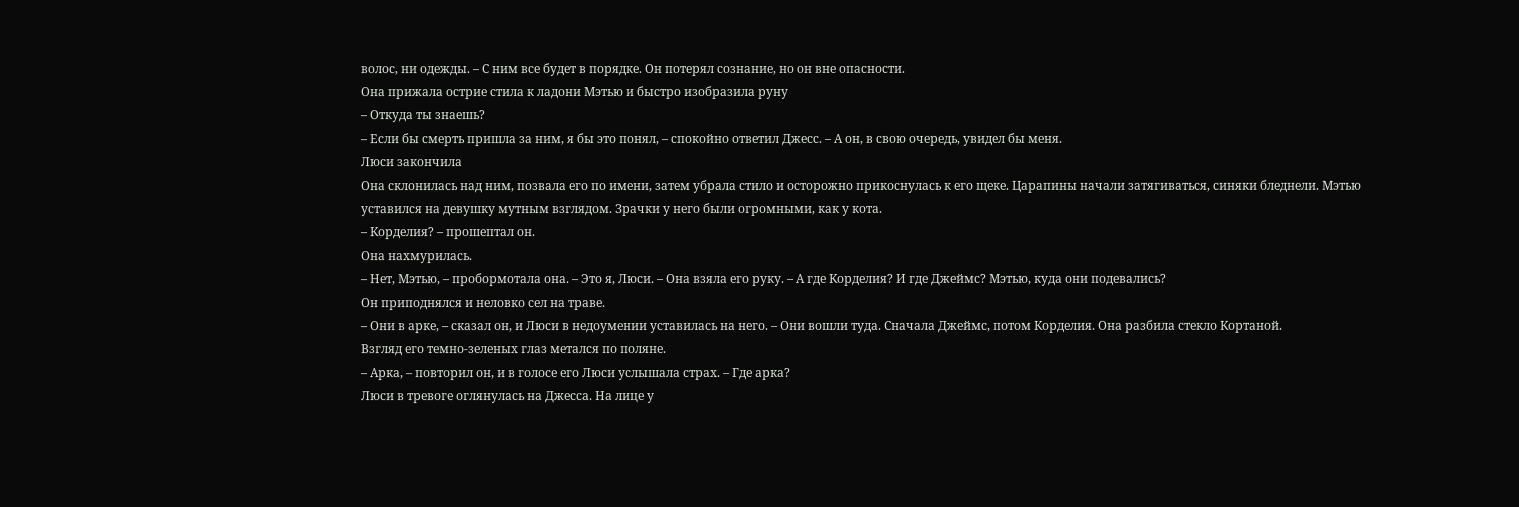волос, ни одежды. – С ним все будет в порядке. Он потерял сознание, но он вне опасности.
Она прижала острие стила к ладони Мэтью и быстро изобразила руну
– Откуда ты знаешь?
– Если бы смерть пришла за ним, я бы это понял, – спокойно ответил Джесс. – А он, в свою очередь, увидел бы меня.
Люси закончила
Она склонилась над ним, позвала его по имени, затем убрала стило и осторожно прикоснулась к его щеке. Царапины начали затягиваться, синяки бледнели. Мэтью уставился на девушку мутным взглядом. Зрачки у него были огромными, как у кота.
– Корделия? – прошептал он.
Она нахмурилась.
– Нет, Мэтью, – пробормотала она. – Это я, Люси. – Она взяла его руку. – А где Корделия? И где Джеймс? Мэтью, куда они подевались?
Он приподнялся и неловко сел на траве.
– Они в арке, – сказал он, и Люси в недоумении уставилась на него. – Они вошли туда. Сначала Джеймс, потом Корделия. Она разбила стекло Кортаной.
Взгляд его темно-зеленых глаз метался по поляне.
– Арка, – повторил он, и в голосе его Люси услышала страх. – Где арка?
Люси в тревоге оглянулась на Джесса. На лице у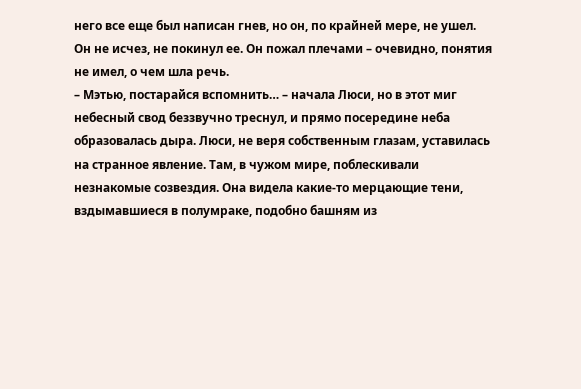него все еще был написан гнев, но он, по крайней мере, не ушел. Он не исчез, не покинул ее. Он пожал плечами – очевидно, понятия не имел, о чем шла речь.
– Мэтью, постарайся вспомнить… – начала Люси, но в этот миг небесный свод беззвучно треснул, и прямо посередине неба образовалась дыра. Люси, не веря собственным глазам, уставилась на странное явление. Там, в чужом мире, поблескивали незнакомые созвездия. Она видела какие-то мерцающие тени, вздымавшиеся в полумраке, подобно башням из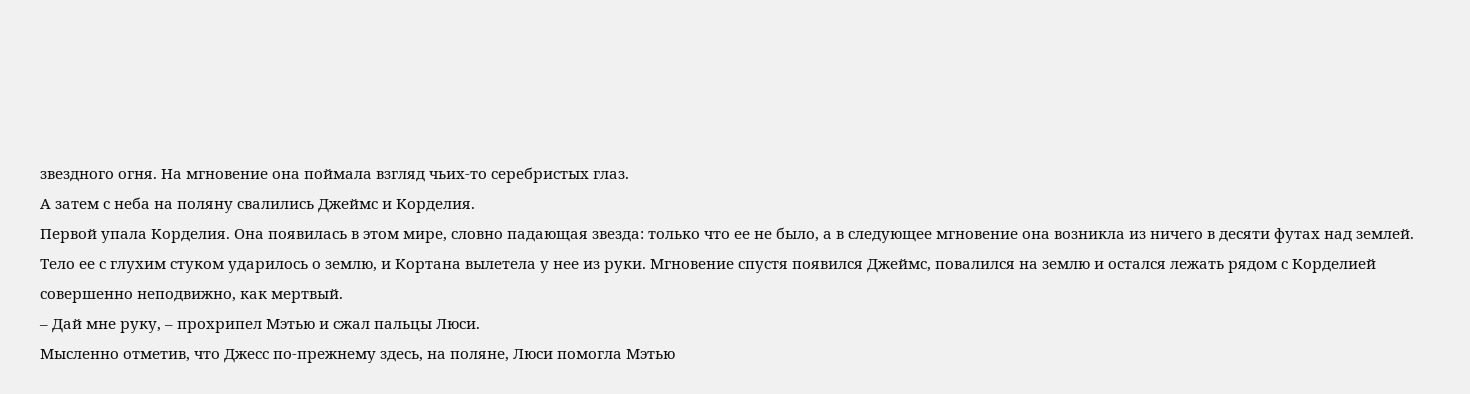звездного огня. На мгновение она поймала взгляд чьих-то серебристых глаз.
А затем с неба на поляну свалились Джеймс и Корделия.
Первой упала Корделия. Она появилась в этом мире, словно падающая звезда: только что ее не было, а в следующее мгновение она возникла из ничего в десяти футах над землей. Тело ее с глухим стуком ударилось о землю, и Кортана вылетела у нее из руки. Мгновение спустя появился Джеймс, повалился на землю и остался лежать рядом с Корделией совершенно неподвижно, как мертвый.
– Дай мне руку, – прохрипел Мэтью и сжал пальцы Люси.
Мысленно отметив, что Джесс по-прежнему здесь, на поляне, Люси помогла Мэтью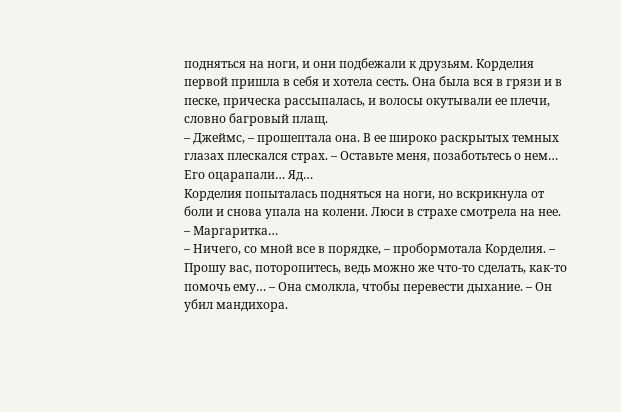подняться на ноги, и они подбежали к друзьям. Корделия первой пришла в себя и хотела сесть. Она была вся в грязи и в песке, прическа рассыпалась, и волосы окутывали ее плечи, словно багровый плащ.
– Джеймс, – прошептала она. В ее широко раскрытых темных глазах плескался страх. – Оставьте меня, позаботьтесь о нем… Его оцарапали… Яд…
Корделия попыталась подняться на ноги, но вскрикнула от боли и снова упала на колени. Люси в страхе смотрела на нее.
– Маргаритка…
– Ничего, со мной все в порядке, – пробормотала Корделия. – Прошу вас, поторопитесь, ведь можно же что-то сделать, как-то помочь ему… – Она смолкла, чтобы перевести дыхание. – Он убил мандихора.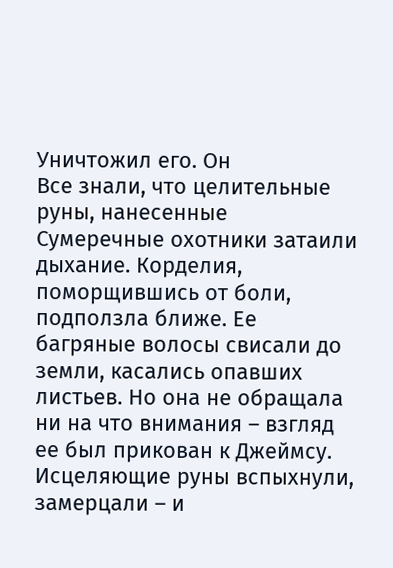Уничтожил его. Он
Все знали, что целительные руны, нанесенные
Сумеречные охотники затаили дыхание. Корделия, поморщившись от боли, подползла ближе. Ее багряные волосы свисали до земли, касались опавших листьев. Но она не обращала ни на что внимания – взгляд ее был прикован к Джеймсу.
Исцеляющие руны вспыхнули, замерцали – и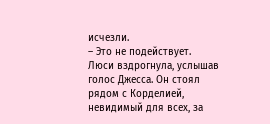исчезли.
– Это не подействует.
Люси вздрогнула, услышав голос Джесса. Он стоял рядом с Корделией, невидимый для всех, за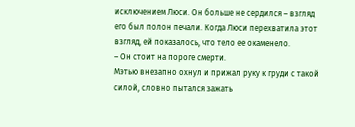исключением Люси. Он больше не сердился – взгляд его был полон печали. Когда Люси перехватила этот взгляд, ей показалось, что тело ее окаменело.
– Он стоит на пороге смерти.
Мэтью внезапно охнул и прижал руку к груди с такой силой, словно пытался зажать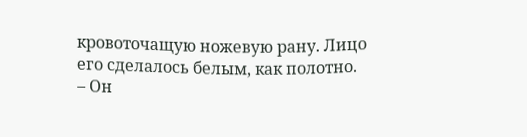кровоточащую ножевую рану. Лицо его сделалось белым, как полотно.
– Он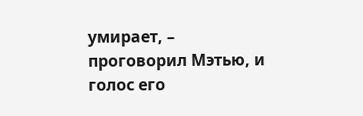умирает, – проговорил Мэтью, и голос его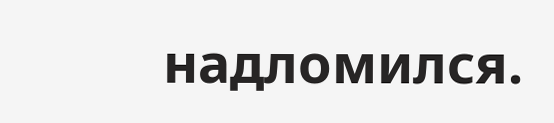надломился.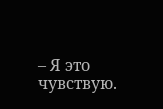– Я это чувствую.